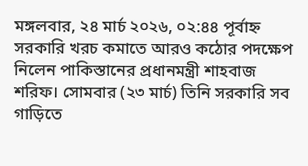মঙ্গলবার, ২৪ মার্চ ২০২৬, ০২:৪৪ পূর্বাহ্ন
সরকারি খরচ কমাতে আরও কঠোর পদক্ষেপ নিলেন পাকিস্তানের প্রধানমন্ত্রী শাহবাজ শরিফ। সোমবার (২৩ মার্চ) তিনি সরকারি সব গাড়িতে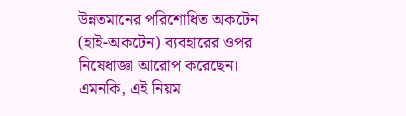উন্নতমানের পরিশোধিত অকটেন (হাই-অকটেন) ব্যবহারের ওপর নিষেধাজ্ঞা আরোপ করেছেন। এমনকি, এই নিয়ম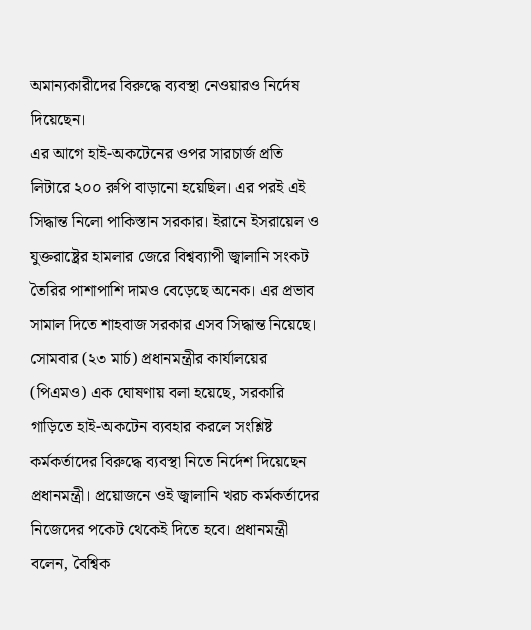অমান্যকারীদের বিরুদ্ধে ব্যবস্থা নেওয়ারও নির্দেষ দিয়েছেন।
এর আগে হাই-অকটেনের ওপর সারচার্জ প্রতি লিটারে ২০০ রুপি বাড়ানো হয়েছিল। এর পরই এই সিদ্ধান্ত নিলো পাকিস্তান সরকার। ইরানে ইসরায়েল ও যুক্তরাষ্ট্রের হামলার জেরে বিশ্বব্যাপী জ্বালানি সংকট তৈরির পাশাপাশি দামও বেড়েছে অনেক। এর প্রভাব সামাল দিতে শাহবাজ সরকার এসব সিদ্ধান্ত নিয়েছে।
সোমবার (২৩ মার্চ) প্রধানমন্ত্রীর কার্যালয়ের (পিএমও) এক ঘোষণায় বলা হয়েছে, সরকারি গাড়িতে হাই-অকটেন ব্যবহার করলে সংশ্লিষ্ট কর্মকর্তাদের বিরুদ্ধে ব্যবস্থা নিতে নির্দেশ দিয়েছেন প্রধানমন্ত্রী। প্রয়োজনে ওই জ্বালানি খরচ কর্মকর্তাদের নিজেদের পকেট থেকেই দিতে হবে। প্রধানমন্ত্রী বলেন, বৈশ্বিক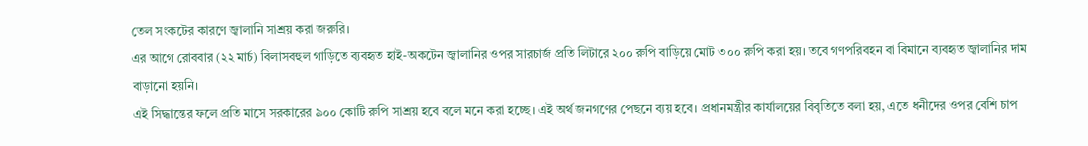তেল সংকটের কারণে জ্বালানি সাশ্রয় করা জরুরি।
এর আগে রোববার (২২ মার্চ) বিলাসবহুল গাড়িতে ব্যবহৃত হাই-অকটেন জ্বালানির ওপর সারচার্জ প্রতি লিটারে ২০০ রুপি বাড়িয়ে মোট ৩০০ রুপি করা হয়। তবে গণপরিবহন বা বিমানে ব্যবহৃত জ্বালানির দাম বাড়ানো হয়নি।
এই সিদ্ধান্তের ফলে প্রতি মাসে সরকারের ৯০০ কোটি রুপি সাশ্রয় হবে বলে মনে করা হচ্ছে। এই অর্থ জনগণের পেছনে ব্যয় হবে। প্রধানমন্ত্রীর কার্যালয়ের বিবৃতিতে বলা হয়, এতে ধনীদের ওপর বেশি চাপ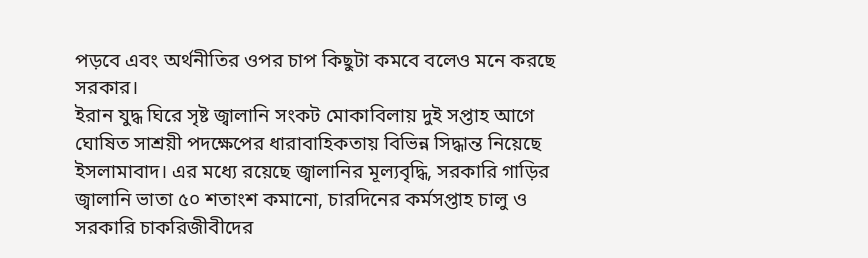পড়বে এবং অর্থনীতির ওপর চাপ কিছুটা কমবে বলেও মনে করছে সরকার।
ইরান যুদ্ধ ঘিরে সৃষ্ট জ্বালানি সংকট মোকাবিলায় দুই সপ্তাহ আগে ঘোষিত সাশ্রয়ী পদক্ষেপের ধারাবাহিকতায় বিভিন্ন সিদ্ধান্ত নিয়েছে ইসলামাবাদ। এর মধ্যে রয়েছে জ্বালানির মূল্যবৃদ্ধি, সরকারি গাড়ির জ্বালানি ভাতা ৫০ শতাংশ কমানো, চারদিনের কর্মসপ্তাহ চালু ও সরকারি চাকরিজীবীদের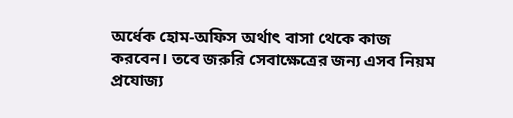অর্ধেক হোম-অফিস অর্থাৎ বাসা থেকে কাজ করবেন। তবে জরুরি সেবাক্ষেত্রের জন্য এসব নিয়ম প্রযোজ্য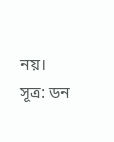নয়।
সূত্র: ডন